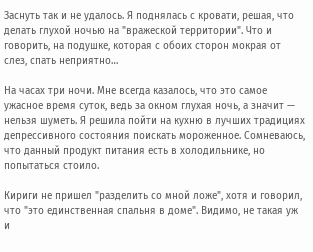Заснуть так и не удалось. Я поднялась с кровати, решая, что делать глухой ночью на "вражеской территории". Что и говорить, на подушке, которая с обоих сторон мокрая от слез, спать неприятно…

На часах три ночи. Мне всегда казалось, что это самое ужасное время суток, ведь за окном глухая ночь, а значит — нельзя шуметь. Я решила пойти на кухню в лучших традициях депрессивного состояния поискать мороженное. Сомневаюсь, что данный продукт питания есть в холодильнике, но попытаться стоило.

Кириги не пришел "разделить со мной ложе", хотя и говорил, что "это единственная спальня в доме". Видимо, не такая уж и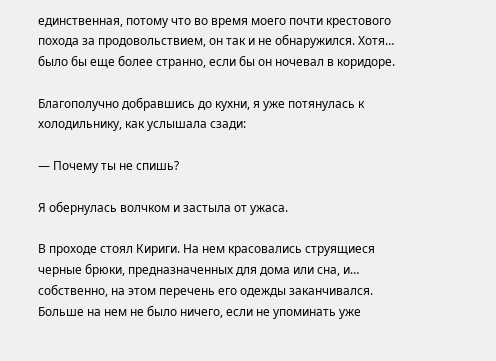единственная, потому что во время моего почти крестового похода за продовольствием, он так и не обнаружился. Хотя… было бы еще более странно, если бы он ночевал в коридоре.

Благополучно добравшись до кухни, я уже потянулась к холодильнику, как услышала сзади:

— Почему ты не спишь?

Я обернулась волчком и застыла от ужаса.

В проходе стоял Кириги. На нем красовались струящиеся черные брюки, предназначенных для дома или сна, и… собственно, на этом перечень его одежды заканчивался. Больше на нем не было ничего, если не упоминать уже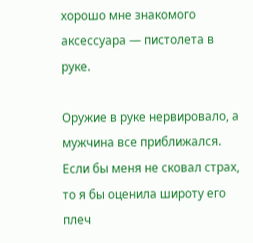хорошо мне знакомого аксессуара — пистолета в руке.

Оружие в руке нервировало, а мужчина все приближался. Если бы меня не сковал страх, то я бы оценила широту его плеч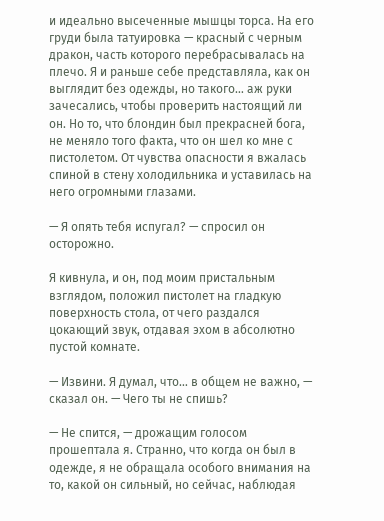и идеально высеченные мышцы торса. На его груди была татуировка — красный с черным дракон, часть которого перебрасывалась на плечо. Я и раньше себе представляла, как он выглядит без одежды, но такого… аж руки зачесались, чтобы проверить настоящий ли он. Но то, что блондин был прекрасней бога, не меняло того факта, что он шел ко мне с пистолетом. От чувства опасности я вжалась спиной в стену холодильника и уставилась на него огромными глазами.

— Я опять тебя испугал? — спросил он осторожно.

Я кивнула, и он, под моим пристальным взглядом, положил пистолет на гладкую поверхность стола, от чего раздался цокающий звук, отдавая эхом в абсолютно пустой комнате.

— Извини. Я думал, что… в общем не важно, — сказал он. — Чего ты не спишь?

— Не спится, — дрожащим голосом прошептала я. Странно, что когда он был в одежде, я не обращала особого внимания на то, какой он сильный, но сейчас, наблюдая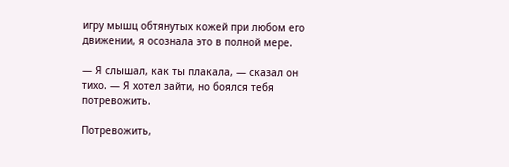игру мышц обтянутых кожей при любом его движении, я осознала это в полной мере.

— Я слышал, как ты плакала, — сказал он тихо. — Я хотел зайти, но боялся тебя потревожить.

Потревожить,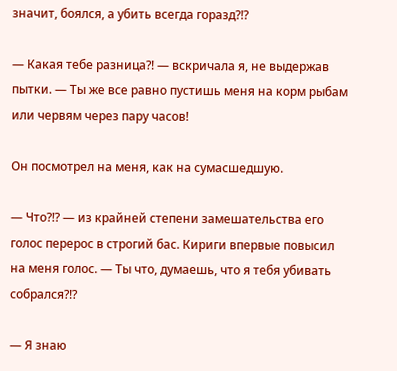значит, боялся, а убить всегда горазд?!?

— Какая тебе разница?! — вскричала я, не выдержав пытки. — Ты же все равно пустишь меня на корм рыбам или червям через пару часов!

Он посмотрел на меня, как на сумасшедшую.

— Что?!? — из крайней степени замешательства его голос перерос в строгий бас. Кириги впервые повысил на меня голос. — Ты что, думаешь, что я тебя убивать собрался?!?

— Я знаю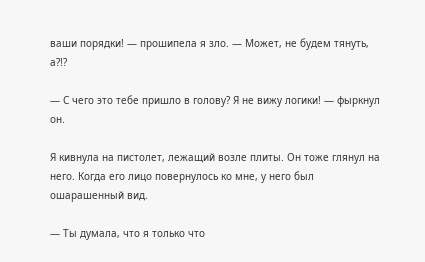ваши порядки! — прошипела я зло. — Может, не будем тянуть, а?!?

— С чего это тебе пришло в голову? Я не вижу логики! — фыркнул он.

Я кивнула на пистолет, лежащий возле плиты. Он тоже глянул на него. Когда его лицо повернулось ко мне, у него был ошарашенный вид.

— Ты думала, что я только что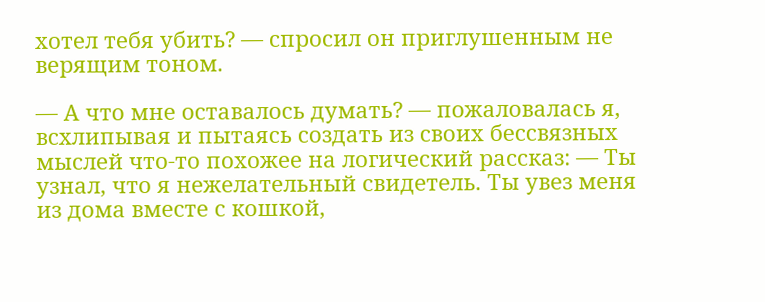хотел тебя убить? — спросил он приглушенным не верящим тоном.

— А что мне оставалось думать? — пожаловалась я, всхлипывая и пытаясь создать из своих бессвязных мыслей что-то похожее на логический рассказ: — Ты узнал, что я нежелательный свидетель. Ты увез меня из дома вместе с кошкой,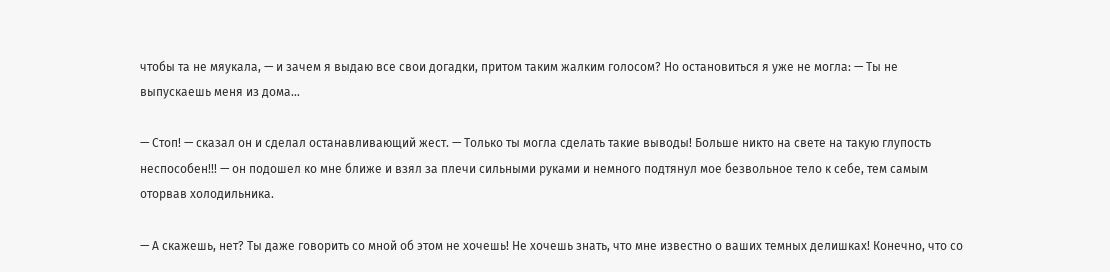чтобы та не мяукала, — и зачем я выдаю все свои догадки, притом таким жалким голосом? Но остановиться я уже не могла: — Ты не выпускаешь меня из дома…

— Стоп! — сказал он и сделал останавливающий жест. — Только ты могла сделать такие выводы! Больше никто на свете на такую глупость неспособен!!! — он подошел ко мне ближе и взял за плечи сильными руками и немного подтянул мое безвольное тело к себе, тем самым оторвав холодильника.

— А скажешь, нет? Ты даже говорить со мной об этом не хочешь! Не хочешь знать, что мне известно о ваших темных делишках! Конечно, что со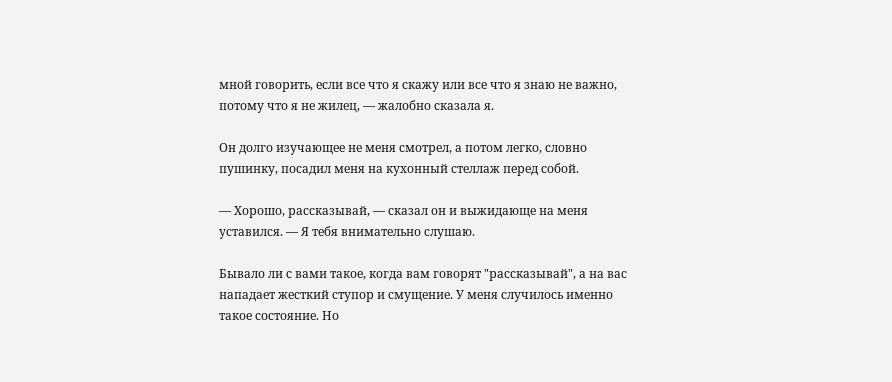мной говорить, если все что я скажу или все что я знаю не важно, потому что я не жилец, — жалобно сказала я.

Он долго изучающее не меня смотрел, а потом легко, словно пушинку, посадил меня на кухонный стеллаж перед собой.

— Хорошо, рассказывай, — сказал он и выжидающе на меня уставился. — Я тебя внимательно слушаю.

Бывало ли с вами такое, когда вам говорят "рассказывай", а на вас нападает жесткий ступор и смущение. У меня случилось именно такое состояние. Но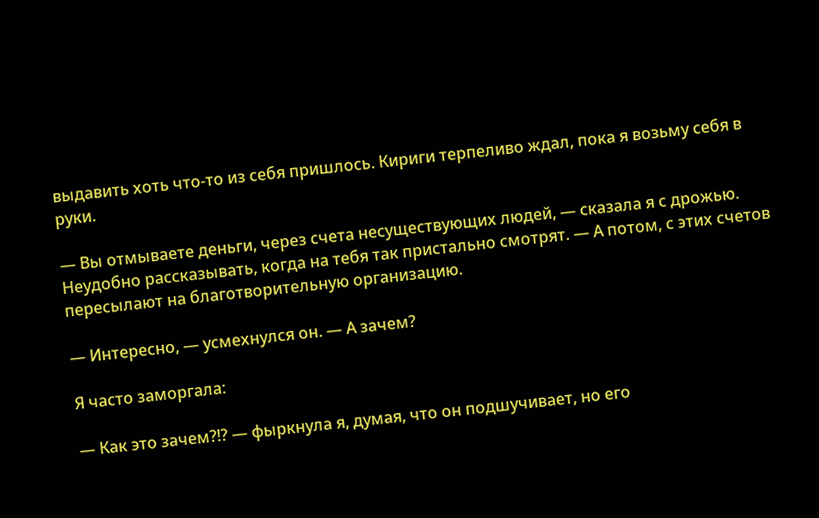выдавить хоть что-то из себя пришлось. Кириги терпеливо ждал, пока я возьму себя в руки.

— Вы отмываете деньги, через счета несуществующих людей, — сказала я с дрожью. Неудобно рассказывать, когда на тебя так пристально смотрят. — А потом, с этих счетов пересылают на благотворительную организацию.

— Интересно, — усмехнулся он. — А зачем?

Я часто заморгала:

— Как это зачем?!? — фыркнула я, думая, что он подшучивает, но его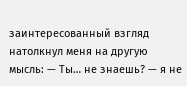заинтересованный взгляд натолкнул меня на другую мысль: — Ты… не знаешь? — я не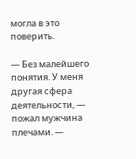могла в это поверить.

— Без малейшего понятия. У меня другая сфера деятельности, — пожал мужчина плечами. —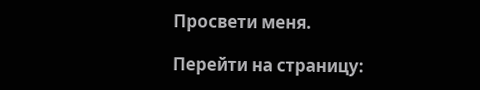Просвети меня.

Перейти на страницу: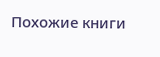Похожие книги